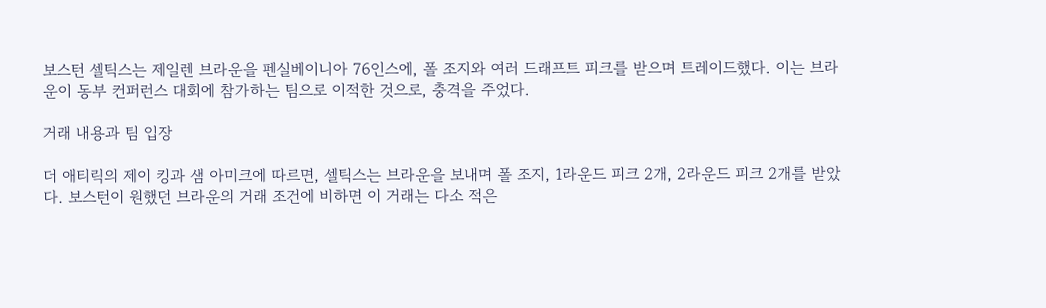보스턴 셀틱스는 제일렌 브라운을 펜실베이니아 76인스에, 폴 조지와 여러 드래프트 피크를 받으며 트레이드했다. 이는 브라운이 동부 컨퍼런스 대회에 참가하는 팀으로 이적한 것으로, 충격을 주었다.

거래 내용과 팀 입장

더 애티릭의 제이 킹과 샘 아미크에 따르면, 셀틱스는 브라운을 보내며 폴 조지, 1라운드 피크 2개, 2라운드 피크 2개를 받았다. 보스턴이 원했던 브라운의 거래 조건에 비하면 이 거래는 다소 적은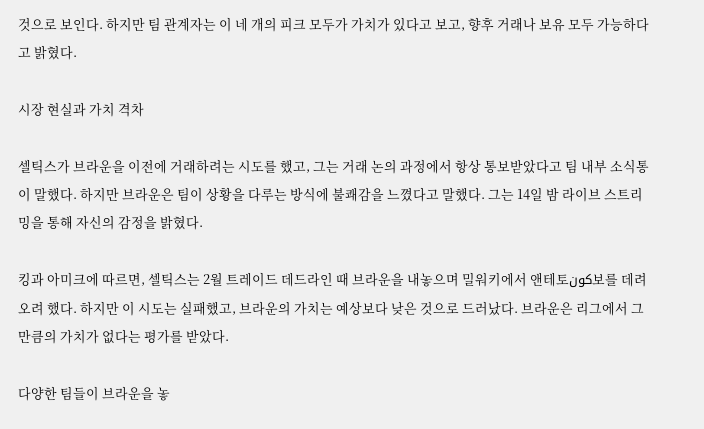것으로 보인다. 하지만 팀 관계자는 이 네 개의 피크 모두가 가치가 있다고 보고, 향후 거래나 보유 모두 가능하다고 밝혔다.

시장 현실과 가치 격차

셀틱스가 브라운을 이전에 거래하려는 시도를 했고, 그는 거래 논의 과정에서 항상 통보받았다고 팀 내부 소식통이 말했다. 하지만 브라운은 팀이 상황을 다루는 방식에 불쾌감을 느꼈다고 말했다. 그는 14일 밤 라이브 스트리밍을 통해 자신의 감정을 밝혔다.

킹과 아미크에 따르면, 셀틱스는 2월 트레이드 데드라인 때 브라운을 내놓으며 밀워키에서 앤테토كون보를 데려오려 했다. 하지만 이 시도는 실패했고, 브라운의 가치는 예상보다 낮은 것으로 드러났다. 브라운은 리그에서 그만큼의 가치가 없다는 평가를 받았다.

다양한 팀들이 브라운을 놓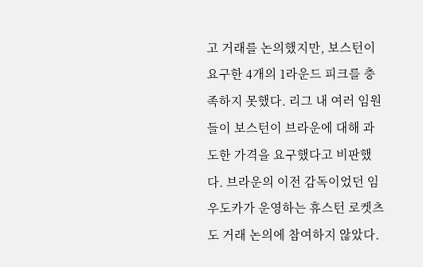고 거래를 논의했지만, 보스턴이 요구한 4개의 1라운드 피크를 충족하지 못했다. 리그 내 여러 임원들이 보스턴이 브라운에 대해 과도한 가격을 요구했다고 비판했다. 브라운의 이전 감독이었던 임 우도카가 운영하는 휴스턴 로켓츠도 거래 논의에 참여하지 않았다.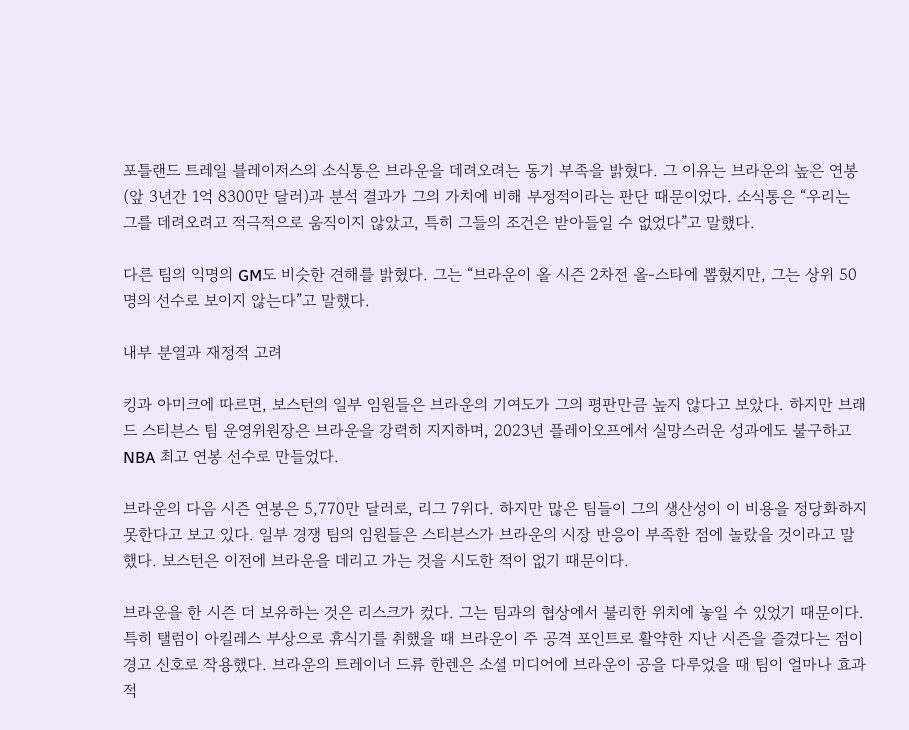포틀랜드 트레일 블레이저스의 소식통은 브라운을 데려오려는 동기 부족을 밝혔다. 그 이유는 브라운의 높은 연봉(앞 3년간 1억 8300만 달러)과 분석 결과가 그의 가치에 비해 부정적이라는 판단 때문이었다. 소식통은 “우리는 그를 데려오려고 적극적으로 움직이지 않았고, 특히 그들의 조건은 받아들일 수 없었다”고 말했다.

다른 팀의 익명의 GM도 비슷한 견해를 밝혔다. 그는 “브라운이 올 시즌 2차전 올-스타에 뽑혔지만, 그는 상위 50명의 선수로 보이지 않는다”고 말했다.

내부 분열과 재정적 고려

킹과 아미크에 따르면, 보스턴의 일부 임원들은 브라운의 기여도가 그의 평판만큼 높지 않다고 보았다. 하지만 브래드 스티븐스 팀 운영위원장은 브라운을 강력히 지지하며, 2023년 플레이오프에서 실망스러운 성과에도 불구하고 NBA 최고 연봉 선수로 만들었다.

브라운의 다음 시즌 연봉은 5,770만 달러로, 리그 7위다. 하지만 많은 팀들이 그의 생산성이 이 비용을 정당화하지 못한다고 보고 있다. 일부 경쟁 팀의 임원들은 스티븐스가 브라운의 시장 반응이 부족한 점에 놀랐을 것이라고 말했다. 보스턴은 이전에 브라운을 데리고 가는 것을 시도한 적이 없기 때문이다.

브라운을 한 시즌 더 보유하는 것은 리스크가 컸다. 그는 팀과의 협상에서 불리한 위치에 놓일 수 있었기 때문이다. 특히 탤럼이 아킬레스 부상으로 휴식기를 취했을 때 브라운이 주 공격 포인트로 활약한 지난 시즌을 즐겼다는 점이 경고 신호로 작용했다. 브라운의 트레이너 드류 한렌은 소셜 미디어에 브라운이 공을 다루었을 때 팀이 얼마나 효과적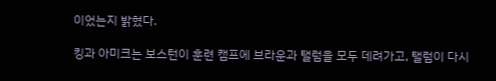이었는지 밝혔다.

킹과 아미크는 보스턴이 훈련 캠프에 브라운과 탤럼을 모두 데려가고, 탤럼이 다시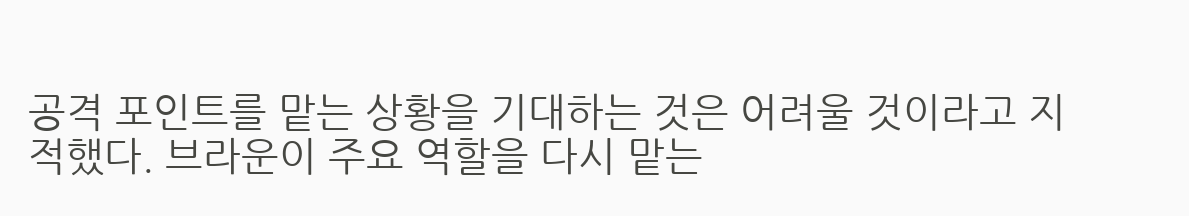공격 포인트를 맡는 상황을 기대하는 것은 어려울 것이라고 지적했다. 브라운이 주요 역할을 다시 맡는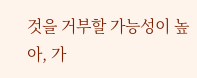것을 거부할 가능성이 높아, 가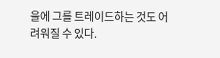을에 그를 트레이드하는 것도 어려워질 수 있다.